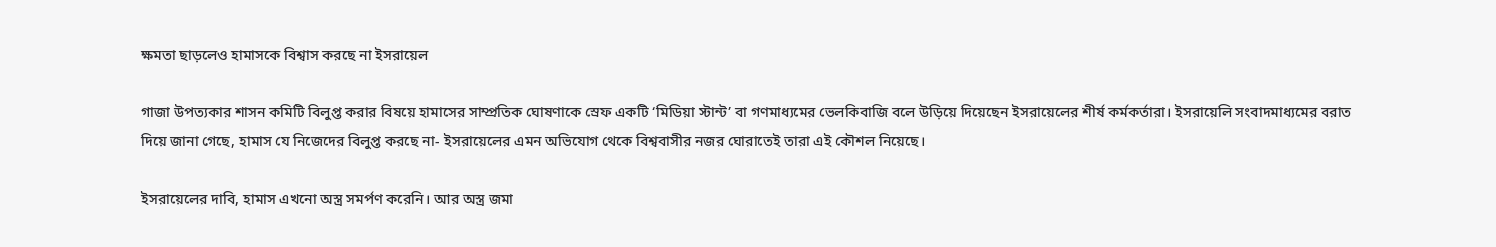ক্ষমতা ছাড়লেও হামাসকে বিশ্বাস করছে না ইসরায়েল

গাজা উপত্যকার শাসন কমিটি বিলুপ্ত করার বিষয়ে হামাসের সাম্প্রতিক ঘোষণাকে স্রেফ একটি ‘মিডিয়া স্টান্ট’ বা গণমাধ্যমের ভেলকিবাজি বলে উড়িয়ে দিয়েছেন ইসরায়েলের শীর্ষ কর্মকর্তারা। ইসরায়েলি সংবাদমাধ্যমের বরাত দিয়ে জানা গেছে, হামাস যে নিজেদের বিলুপ্ত করছে না- ইসরায়েলের এমন অভিযোগ থেকে বিশ্ববাসীর নজর ঘোরাতেই তারা এই কৌশল নিয়েছে।

ইসরায়েলের দাবি, হামাস এখনো অস্ত্র সমর্পণ করেনি। আর অস্ত্র জমা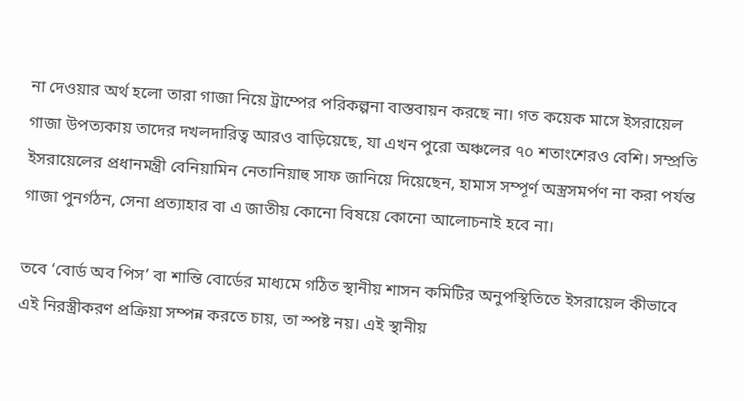না দেওয়ার অর্থ হলো তারা গাজা নিয়ে ট্রাম্পের পরিকল্পনা বাস্তবায়ন করছে না। গত কয়েক মাসে ইসরায়েল গাজা উপত্যকায় তাদের দখলদারিত্ব আরও বাড়িয়েছে, যা এখন পুরো অঞ্চলের ৭০ শতাংশেরও বেশি। সম্প্রতি ইসরায়েলের প্রধানমন্ত্রী বেনিয়ামিন নেতানিয়াহু সাফ জানিয়ে দিয়েছেন, হামাস সম্পূর্ণ অস্ত্রসমর্পণ না করা পর্যন্ত গাজা পুনর্গঠন, সেনা প্রত্যাহার বা এ জাতীয় কোনো বিষয়ে কোনো আলোচনাই হবে না।

তবে ‘বোর্ড অব পিস’ বা শান্তি বোর্ডের মাধ্যমে গঠিত স্থানীয় শাসন কমিটির অনুপস্থিতিতে ইসরায়েল কীভাবে এই নিরস্ত্রীকরণ প্রক্রিয়া সম্পন্ন করতে চায়, তা স্পষ্ট নয়। এই স্থানীয়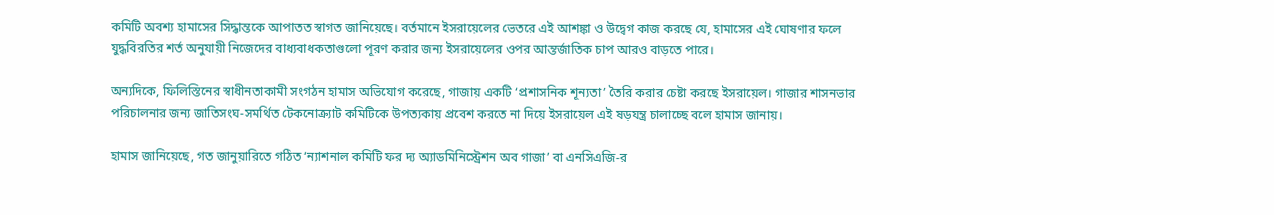কমিটি অবশ্য হামাসের সিদ্ধান্তকে আপাতত স্বাগত জানিয়েছে। বর্তমানে ইসরায়েলের ভেতরে এই আশঙ্কা ও উদ্বেগ কাজ করছে যে, হামাসের এই ঘোষণার ফলে যুদ্ধবিরতির শর্ত অনুযায়ী নিজেদের বাধ্যবাধকতাগুলো পূরণ করার জন্য ইসরায়েলের ওপর আন্তর্জাতিক চাপ আরও বাড়তে পারে।

অন্যদিকে, ফিলিস্তিনের স্বাধীনতাকামী সংগঠন হামাস অভিযোগ করেছে, গাজায় একটি ‘প্রশাসনিক শূন্যতা’ তৈরি করার চেষ্টা করছে ইসরায়েল। গাজার শাসনভার পরিচালনার জন্য জাতিসংঘ-সমর্থিত টেকনোক্র্যাট কমিটিকে উপত্যকায় প্রবেশ করতে না দিয়ে ইসরায়েল এই ষড়যন্ত্র চালাচ্ছে বলে হামাস জানায়।

হামাস জানিয়েছে, গত জানুয়ারিতে গঠিত ‘ন্যাশনাল কমিটি ফর দ্য অ্যাডমিনিস্ট্রেশন অব গাজা’ বা এনসিএজি-র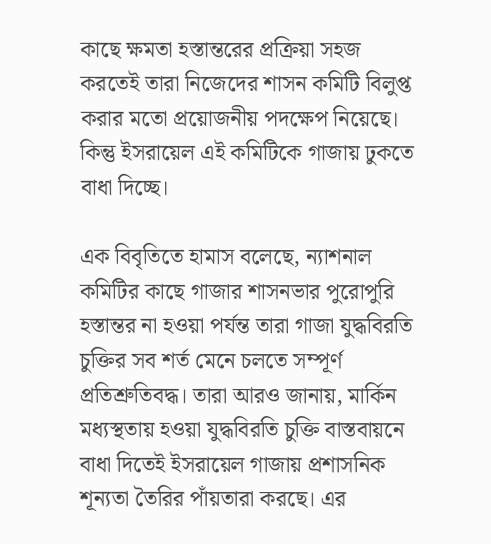কাছে ক্ষমতা হস্তান্তরের প্রক্রিয়া সহজ করতেই তারা নিজেদের শাসন কমিটি বিলুপ্ত করার মতো প্রয়োজনীয় পদক্ষেপ নিয়েছে। কিন্তু ইসরায়েল এই কমিটিকে গাজায় ঢুকতে বাধা দিচ্ছে।

এক বিবৃতিতে হামাস বলেছে, ন্যাশনাল কমিটির কাছে গাজার শাসনভার পুরোপুরি হস্তান্তর না হওয়া পর্যন্ত তারা গাজা যুদ্ধবিরতি চুক্তির সব শর্ত মেনে চলতে সম্পূর্ণ প্রতিশ্রুতিবদ্ধ। তারা আরও জানায়, মার্কিন মধ্যস্থতায় হওয়া যুদ্ধবিরতি চুক্তি বাস্তবায়নে বাধা দিতেই ইসরায়েল গাজায় প্রশাসনিক শূন্যতা তৈরির পাঁয়তারা করছে। এর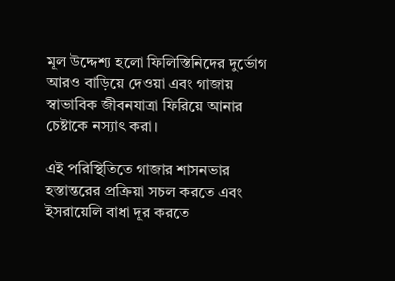মূল উদ্দেশ্য হলো ফিলিস্তিনিদের দুর্ভোগ আরও বাড়িয়ে দেওয়া এবং গাজায় স্বাভাবিক জীবনযাত্রা ফিরিয়ে আনার চেষ্টাকে নস্যাৎ করা।

এই পরিস্থিতিতে গাজার শাসনভার হস্তান্তরের প্রক্রিয়া সচল করতে এবং ইসরায়েলি বাধা দূর করতে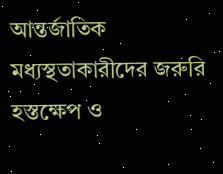আন্তর্জাতিক মধ্যস্থতাকারীদের জরুরি হস্তক্ষেপ ও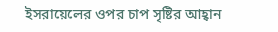ইসরায়েলের ওপর চাপ সৃষ্টির আহ্বান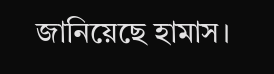জানিয়েছে হামাস।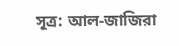সূত্র: আল-জাজিরা